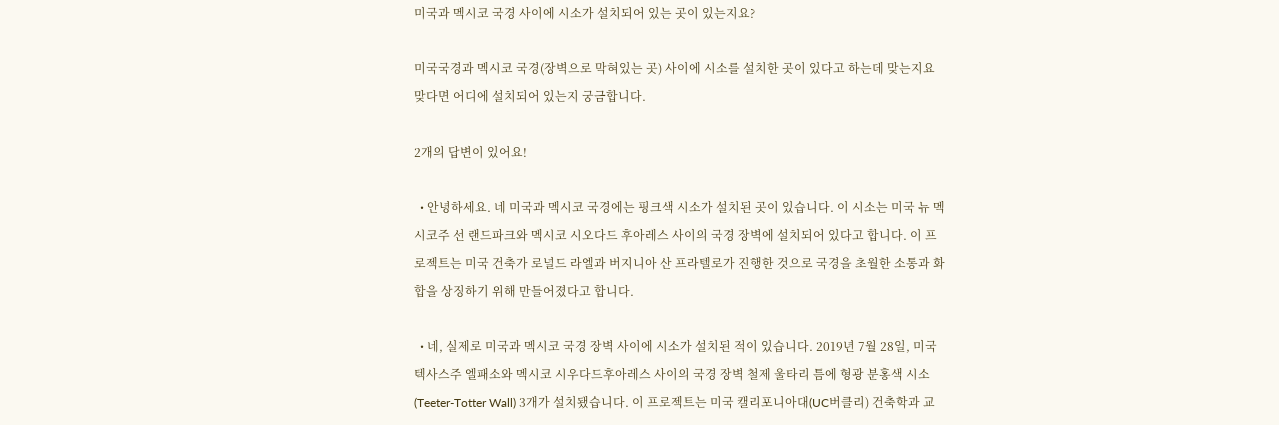미국과 멕시코 국경 사이에 시소가 설치되어 있는 곳이 있는지요?

미국국경과 멕시코 국경(장벽으로 막혀있는 곳) 사이에 시소를 설치한 곳이 있다고 하는데 맞는지요 맞다면 어디에 설치되어 있는지 궁금합니다.

2개의 답변이 있어요!

  • 안녕하세요. 네 미국과 멕시코 국경에는 핑크색 시소가 설치된 곳이 있습니다. 이 시소는 미국 뉴 멕시코주 선 랜드파크와 멕시코 시오다드 후아레스 사이의 국경 장벽에 설치되어 있다고 합니다. 이 프로젝트는 미국 건축가 로널드 라엘과 버지니아 산 프라텔로가 진행한 것으로 국경을 초월한 소통과 화합을 상징하기 위해 만들어졌다고 합니다.

  • 네, 실제로 미국과 멕시코 국경 장벽 사이에 시소가 설치된 적이 있습니다. 2019년 7월 28일, 미국 텍사스주 엘패소와 멕시코 시우다드후아레스 사이의 국경 장벽 철제 울타리 틈에 형광 분홍색 시소(Teeter-Totter Wall) 3개가 설치됐습니다. 이 프로젝트는 미국 캘리포니아대(UC버클리) 건축학과 교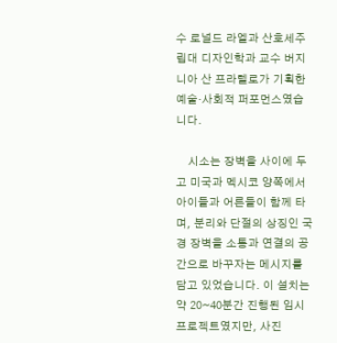수 로널드 라엘과 산호세주립대 디자인학과 교수 버지니아 산 프라텔로가 기획한 예술·사회적 퍼포먼스였습니다.

    시소는 장벽을 사이에 두고 미국과 멕시코 양쪽에서 아이들과 어른들이 함께 타며, 분리와 단절의 상징인 국경 장벽을 소통과 연결의 공간으로 바꾸자는 메시지를 담고 있었습니다. 이 설치는 약 20~40분간 진행된 임시 프로젝트였지만, 사진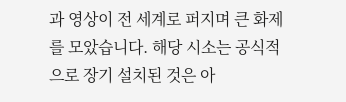과 영상이 전 세계로 퍼지며 큰 화제를 모았습니다. 해당 시소는 공식적으로 장기 설치된 것은 아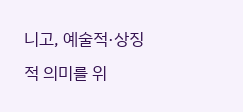니고, 예술적·상징적 의미를 위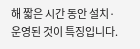해 짧은 시간 동안 설치·운영된 것이 특징입니다.